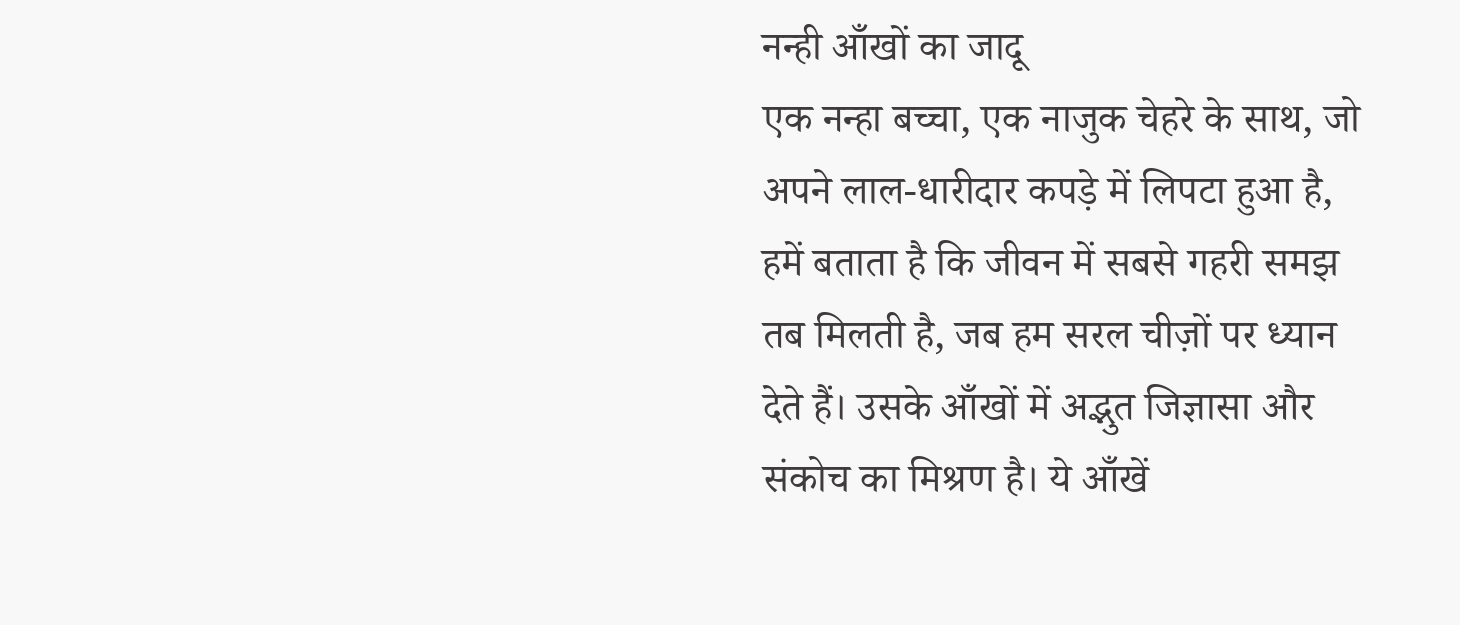नन्ही आँखों का जादू
एक नन्हा बच्चा, एक नाजुक चेहरे के साथ, जो अपने लाल-धारीदार कपड़े में लिपटा हुआ है, हमें बताता है कि जीवन में सबसे गहरी समझ तब मिलती है, जब हम सरल चीज़ों पर ध्यान देते हैं। उसके आँखों में अद्भुत जिज्ञासा और संकोच का मिश्रण है। ये आँखें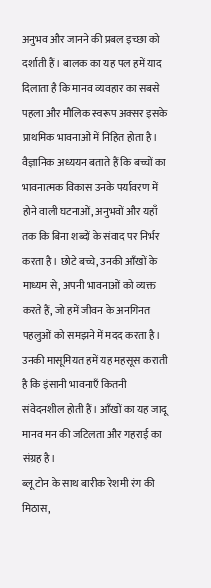अनुभव और जानने की प्रबल इच्छा को दर्शाती हैं। बालक का यह पल हमें याद दिलाता है कि मानव व्यवहार का सबसे पहला और मौलिक स्वरूप अक्सर इसके प्राथमिक भावनाओं में निहित होता है।
वैज्ञानिक अध्ययन बताते हैं कि बच्चों का भावनात्मक विकास उनके पर्यावरण में होने वाली घटनाओं, अनुभवों और यहाँ तक कि बिना शब्दों के संवाद पर निर्भर करता है। छोटे बच्चे, उनकी आँखों के माध्यम से, अपनी भावनाओं को व्यक्त करते हैं, जो हमें जीवन के अनगिनत पहलुओं को समझने में मदद करता है। उनकी मासूमियत हमें यह महसूस कराती है कि इंसानी भावनाएँ कितनी संवेदनशील होती हैं। आँखों का यह जादू मानव मन की जटिलता और गहराई का संग्रह है।
ब्लू टोन के साथ बारीक रेशमी रंग की मिठास,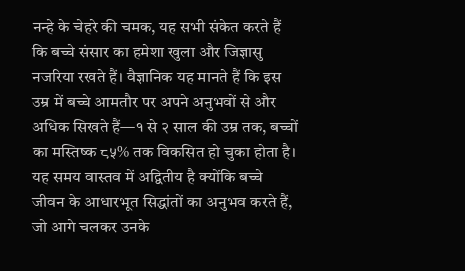नन्हे के चेहरे की चमक, यह सभी संकेत करते हैं कि बच्चे संसार का हमेशा खुला और जिज्ञासु नजरिया रखते हैं। वैज्ञानिक यह मानते हैं कि इस उम्र में बच्चे आमतौर पर अपने अनुभवों से और अधिक सिखते हैं—१ से २ साल की उम्र तक, बच्चों का मस्तिष्क ८५% तक विकसित हो चुका होता है। यह समय वास्तव में अद्वितीय है क्योंकि बच्चे जीवन के आधारभूत सिद्धांतों का अनुभव करते हैं, जो आगे चलकर उनके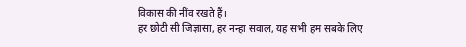विकास की नींव रखते हैं।
हर छोटी सी जिज्ञासा, हर नन्हा सवाल, यह सभी हम सबके लिए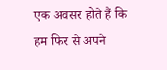एक अवसर होते हैं कि हम फिर से अपने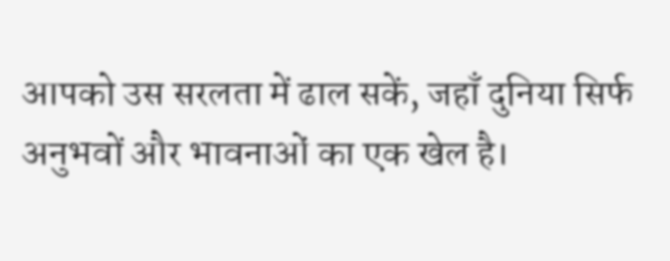आपको उस सरलता में ढाल सकें, जहाँ दुनिया सिर्फ अनुभवों और भावनाओं का एक खेल है।